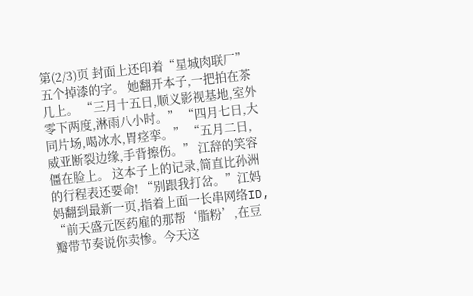第(2/3)页 封面上还印着“星城肉联厂”五个掉漆的字。 她翻开本子,一把拍在茶几上。 “三月十五日,顺义影视基地,室外零下两度,淋雨八小时。” “四月七日,大同片场,喝冰水,胃痉挛。” “五月二日,威亚断裂边缘,手背擦伤。” 江辞的笑容僵在脸上。 这本子上的记录,简直比孙洲的行程表还要命! “别跟我打岔。”江妈妈翻到最新一页,指着上面一长串网络ID, “前天盛元医药雇的那帮‘脂粉’,在豆瓣带节奏说你卖惨。今天这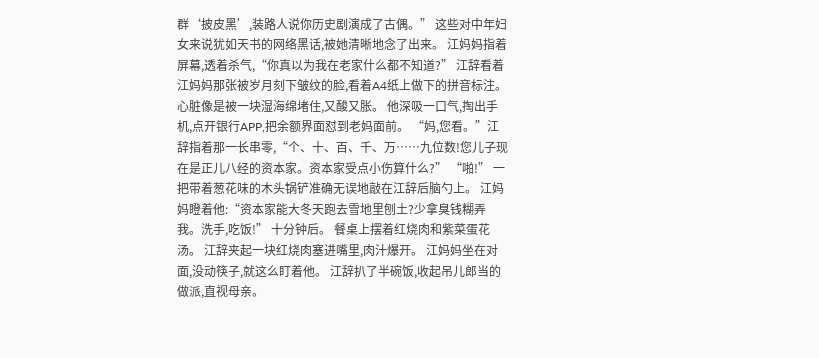群‘披皮黑’,装路人说你历史剧演成了古偶。” 这些对中年妇女来说犹如天书的网络黑话,被她清晰地念了出来。 江妈妈指着屏幕,透着杀气,“你真以为我在老家什么都不知道?” 江辞看着江妈妈那张被岁月刻下皱纹的脸,看着A4纸上做下的拼音标注。 心脏像是被一块湿海绵堵住,又酸又胀。 他深吸一口气,掏出手机,点开银行APP,把余额界面怼到老妈面前。 “妈,您看。”江辞指着那一长串零,“个、十、百、千、万……九位数!您儿子现在是正儿八经的资本家。资本家受点小伤算什么?” “啪!” 一把带着葱花味的木头锅铲准确无误地敲在江辞后脑勺上。 江妈妈瞪着他:“资本家能大冬天跑去雪地里刨土?少拿臭钱糊弄我。洗手,吃饭!” 十分钟后。 餐桌上摆着红烧肉和紫菜蛋花汤。 江辞夹起一块红烧肉塞进嘴里,肉汁爆开。 江妈妈坐在对面,没动筷子,就这么盯着他。 江辞扒了半碗饭,收起吊儿郎当的做派,直视母亲。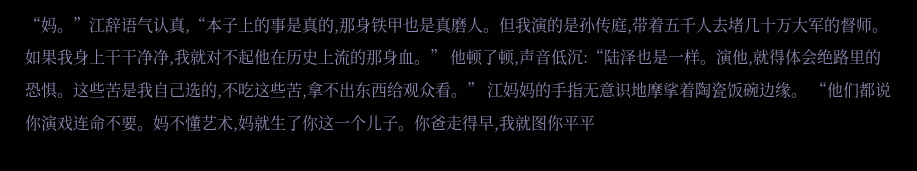“妈。”江辞语气认真,“本子上的事是真的,那身铁甲也是真磨人。但我演的是孙传庭,带着五千人去堵几十万大军的督师。如果我身上干干净净,我就对不起他在历史上流的那身血。” 他顿了顿,声音低沉:“陆泽也是一样。演他,就得体会绝路里的恐惧。这些苦是我自己选的,不吃这些苦,拿不出东西给观众看。” 江妈妈的手指无意识地摩挲着陶瓷饭碗边缘。 “他们都说你演戏连命不要。妈不懂艺术,妈就生了你这一个儿子。你爸走得早,我就图你平平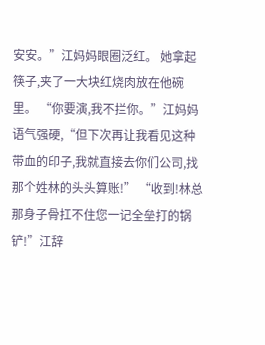安安。”江妈妈眼圈泛红。 她拿起筷子,夹了一大块红烧肉放在他碗里。 “你要演,我不拦你。”江妈妈语气强硬,“但下次再让我看见这种带血的印子,我就直接去你们公司,找那个姓林的头头算账!” “收到!林总那身子骨扛不住您一记全垒打的锅铲!”江辞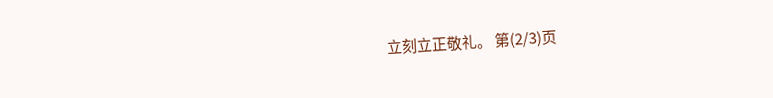立刻立正敬礼。 第(2/3)页